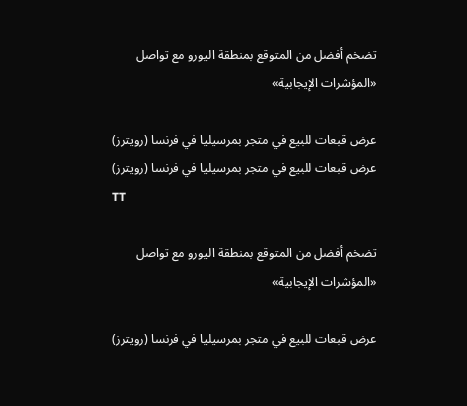تضخم أفضل من المتوقع بمنطقة اليورو مع تواصل «المؤشرات الإيجابية»

عرض قبعات للبيع في متجر بمرسيليا في فرنسا (رويترز)
عرض قبعات للبيع في متجر بمرسيليا في فرنسا (رويترز)
TT

تضخم أفضل من المتوقع بمنطقة اليورو مع تواصل «المؤشرات الإيجابية»

عرض قبعات للبيع في متجر بمرسيليا في فرنسا (رويترز)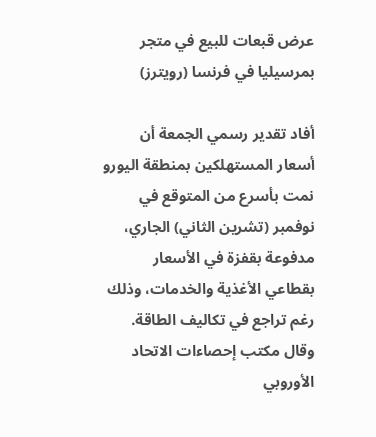عرض قبعات للبيع في متجر بمرسيليا في فرنسا (رويترز)

أفاد تقدير رسمي الجمعة أن أسعار المستهلكين بمنطقة اليورو نمت بأسرع من المتوقع في نوفمبر (تشرين الثاني) الجاري، مدفوعة بقفزة في الأسعار بقطاعي الأغذية والخدمات، وذلك رغم تراجع في تكاليف الطاقة.
وقال مكتب إحصاءات الاتحاد الأوروبي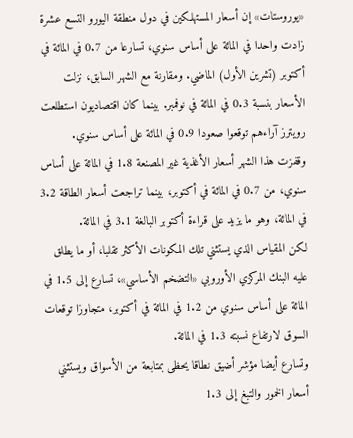«يوروستات» إن أسعار المستهلكين في دول منطقة اليورو التسع عشرة زادت واحدا في المائة على أساس سنوي، تسارعا من 0.7 في المائة في أكتوبر (تشرين الأول) الماضي. ومقارنة مع الشهر السابق، نزلت الأسعار بنسبة 0.3 في المائة في نوفمبر. بينما كان اقتصاديون استطلعت رويترز آراءهم توقعوا صعودا 0.9 في المائة على أساس سنوي.
وقفزت هذا الشهر أسعار الأغذية غير المصنعة 1.8 في المائة على أساس سنوي، من 0.7 في المائة في أكتوبر، بينما تراجعت أسعار الطاقة 3.2 في المائة، وهو ما يزيد على قراءة أكتوبر البالغة 3.1 في المائة.
لكن المقياس الذي يستثني تلك المكونات الأكثر تقلبا، أو ما يطلق عليه البنك المركزي الأوروبي «التضخم الأساسي»، تسارع إلى 1.5 في المائة على أساس سنوي من 1.2 في المائة في أكتوبر، متجاوزا توقعات السوق لارتفاع نسبته 1.3 في المائة.
وتسارع أيضا مؤشر أضيق نطاقا يحظى بمتابعة من الأسواق ويستثني أسعار الخمور والتبغ إلى 1.3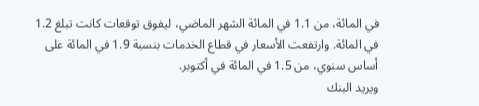في المائة، من 1.1 في المائة الشهر الماضي، ليفوق توقعات كانت تبلغ 1.2 في المائة. وارتفعت الأسعار في قطاع الخدمات بنسبة 1.9 في المائة على أساس سنوي، من 1.5 في المائة في أكتوبر.
ويريد البنك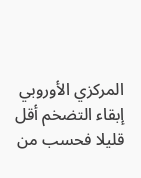المركزي الأوروبي إبقاء التضخم أقل قليلا فحسب من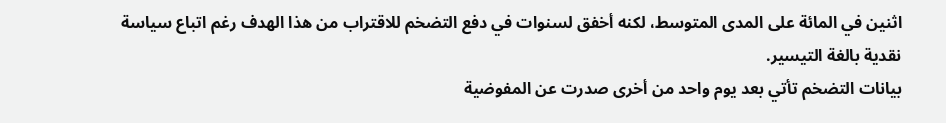اثنين في المائة على المدى المتوسط، لكنه أخفق لسنوات في دفع التضخم للاقتراب من هذا الهدف رغم اتباع سياسة نقدية بالغة التيسير.
بيانات التضخم تأتي بعد يوم واحد من أخرى صدرت عن المفوضية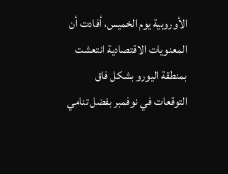الأوروبية يوم الخميس، أفادت أن المعنويات الاقتصادية انتعشت بمنطقة اليورو بشكل فاق التوقعات في نوفمبر بفضل تنامي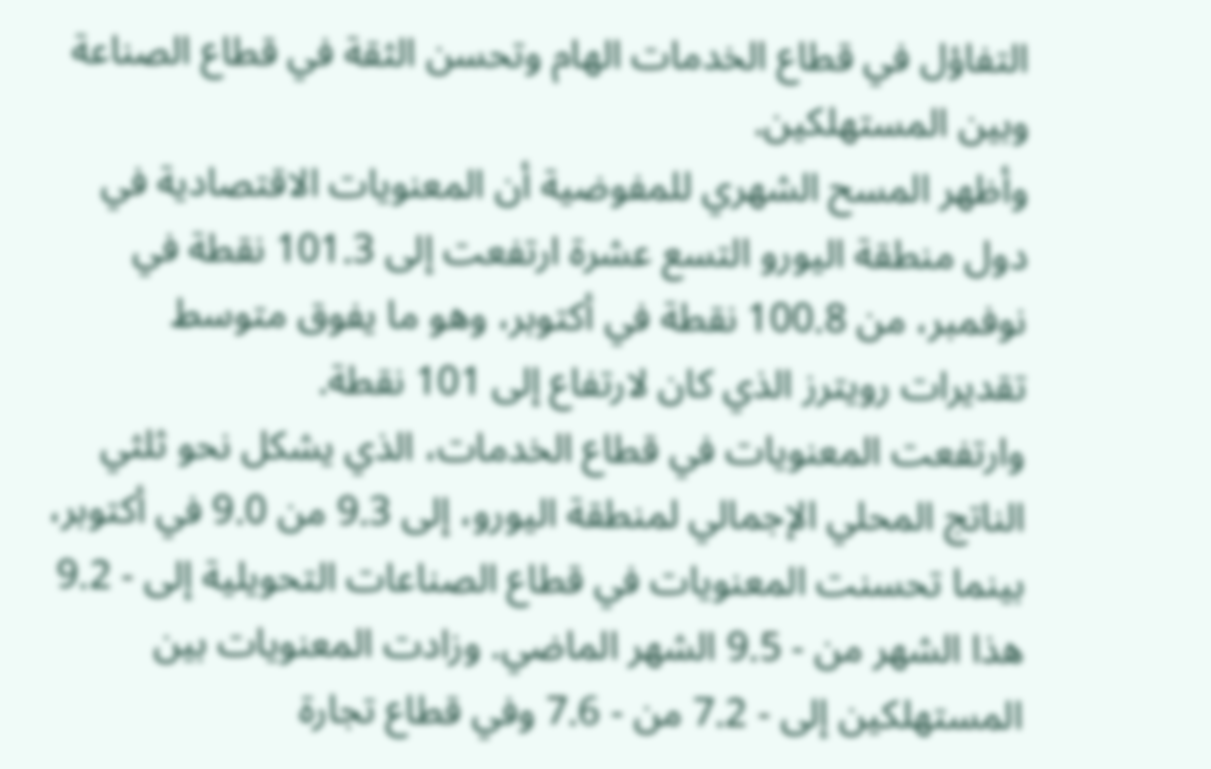التفاؤل في قطاع الخدمات الهام وتحسن الثقة في قطاع الصناعة وبين المستهلكين.
وأظهر المسح الشهري للمفوضية أن المعنويات الاقتصادية في دول منطقة اليورو التسع عشرة ارتفعت إلى 101.3 نقطة في نوفمبر، من 100.8 نقطة في أكتوبر، وهو ما يفوق متوسط تقديرات رويترز الذي كان لارتفاع إلى 101 نقطة.
وارتفعت المعنويات في قطاع الخدمات، الذي يشكل نحو ثلثي الناتج المحلي الإجمالي لمنطقة اليورو، إلى 9.3 من 9.0 في أكتوبر، بينما تحسنت المعنويات في قطاع الصناعات التحويلية إلى - 9.2 هذا الشهر من - 9.5 الشهر الماضي. وزادت المعنويات بين المستهلكين إلى - 7.2 من - 7.6 وفي قطاع تجارة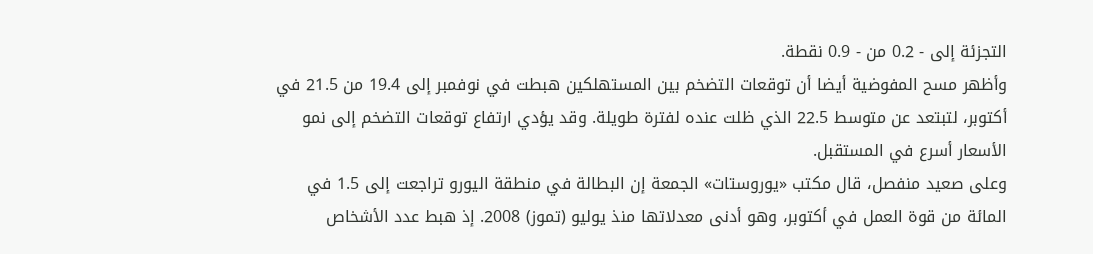التجزئة إلى - 0.2 من - 0.9 نقطة.
وأظهر مسح المفوضية أيضا أن توقعات التضخم بين المستهلكين هبطت في نوفمبر إلى 19.4 من 21.5 في أكتوبر، لتبتعد عن متوسط 22.5 الذي ظلت عنده لفترة طويلة. وقد يؤدي ارتفاع توقعات التضخم إلى نمو الأسعار أسرع في المستقبل.
وعلى صعيد منفصل، قال مكتب «يوروستات» الجمعة إن البطالة في منطقة اليورو تراجعت إلى 1.5 في المائة من قوة العمل في أكتوبر، وهو أدنى معدلاتها منذ يوليو (تموز) 2008. إذ هبط عدد الأشخاص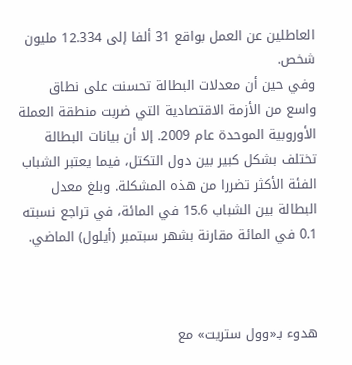العاطلين عن العمل بواقع 31 ألفا إلى 12.334 مليون شخص.
وفي حين أن معدلات البطالة تحسنت على نطاق واسع من الأزمة الاقتصادية التي ضربت منطقة العملة الأوروبية الموحدة عام 2009. إلا أن بيانات البطالة تختلف بشكل كبير بين دول التكتل، فيما يعتبر الشباب الفئة الأكثر تضررا من هذه المشكلة. وبلغ معدل البطالة بين الشباب 15.6 في المائة، في تراجع نسبته 0.1 في المائة مقارنة بشهر سبتمبر (أيلول) الماضي.



هدوء بـ«وول ستريت» مع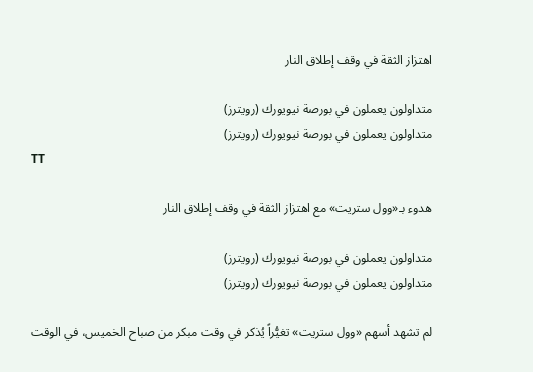اهتزاز الثقة في وقف إطلاق النار

متداولون يعملون في بورصة نيويورك (رويترز)
متداولون يعملون في بورصة نيويورك (رويترز)
TT

هدوء بـ«وول ستريت» مع اهتزاز الثقة في وقف إطلاق النار

متداولون يعملون في بورصة نيويورك (رويترز)
متداولون يعملون في بورصة نيويورك (رويترز)

لم تشهد أسهم «وول ستريت» تغيُّراً يُذكر في وقت مبكر من صباح الخميس، في الوقت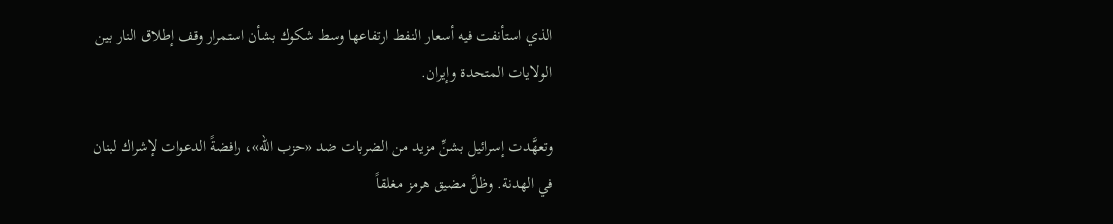الذي استأنفت فيه أسعار النفط ارتفاعها وسط شكوك بشأن استمرار وقف إطلاق النار بين الولايات المتحدة وإيران.

وتعهَّدت إسرائيل بشنِّ مزيد من الضربات ضد «حزب الله»، رافضةً الدعوات لإشراك لبنان في الهدنة. وظلَّ مضيق هرمز مغلقاً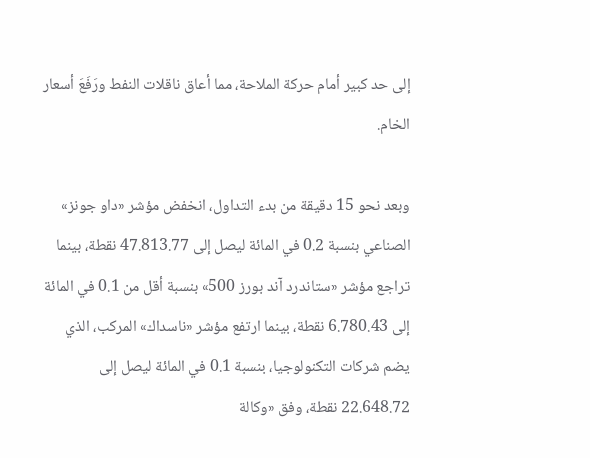إلى حد كبير أمام حركة الملاحة، مما أعاق ناقلات النفط ورَفَعَ أسعار الخام.

وبعد نحو 15 دقيقة من بدء التداول، انخفض مؤشر «داو جونز» الصناعي بنسبة 0.2 في المائة ليصل إلى 47.813.77 نقطة، بينما تراجع مؤشر «ستاندرد آند بورز 500» بنسبة أقل من 0.1 في المائة إلى 6.780.43 نقطة، بينما ارتفع مؤشر «ناسداك» المركب، الذي يضم شركات التكنولوجيا، بنسبة 0.1 في المائة ليصل إلى 22.648.72 نقطة، وفق «وكالة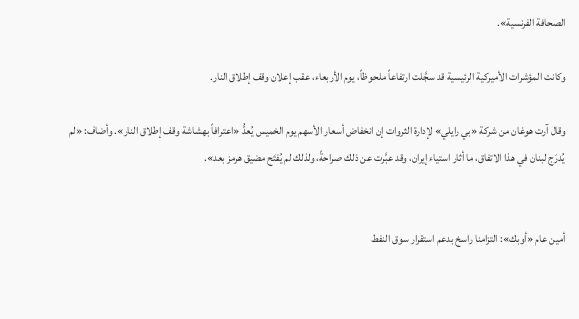الصحافة الفرنسية».

وكانت المؤشرات الأميركية الرئيسية قد سجَّلت ارتفاعاً ملحوظاً، يوم الأربعاء، عقب إعلان وقف إطلاق النار.

وقال آرت هوغان من شركة «بي رايلي» لإدارة الثروات إن انخفاض أسعار الأسهم يوم الخميس يُعدُّ «اعترافاً بهشاشة وقف إطلاق النار». وأضاف: «لم يُدرَج لبنان في هذا الاتفاق، ما أثار استياء إيران، وقد عبَّرت عن ذلك صراحةً، ولذلك لم يُفتَح مضيق هرمز بعد».


أمين عام «أوبك»: التزامنا راسخ بدعم استقرار سوق النفط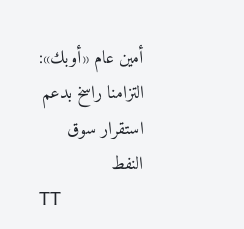أمين عام «أوبك»: التزامنا راسخ بدعم استقرار سوق النفط
TT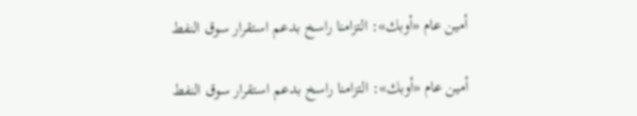أمين عام «أوبك»: التزامنا راسخ بدعم استقرار سوق النفط

أمين عام «أوبك»: التزامنا راسخ بدعم استقرار سوق النفط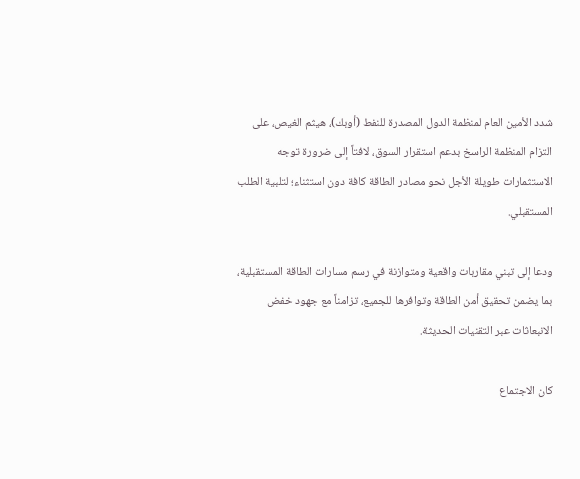شدد الأمين العام لمنظمة الدول المصدرة للنفط (أوبك)، هيثم الغيص، على التزام المنظمة الراسخ بدعم استقرار السوق، لافتاً إلى ضرورة توجه الاستثمارات طويلة الأجل نحو مصادر الطاقة كافة دون استثناء؛ لتلبية الطلب المستقبلي.

ودعا إلى تبني مقاربات واقعية ومتوازنة في رسم مسارات الطاقة المستقبلية، بما يضمن تحقيق أمن الطاقة وتوافرها للجميع، تزامناً مع جهود خفض الانبعاثات عبر التقنيات الحديثة.

كان الاجتماع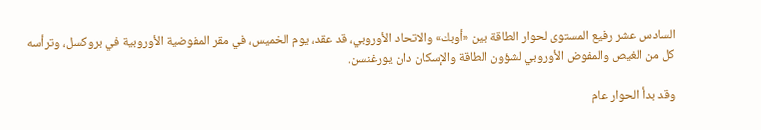السادس عشر رفيع المستوى لحوار الطاقة بين «أوبك» والاتحاد الأوروبي، قد عقد، يوم الخميس، في مقر المفوضية الأوروبية في بروكسل، وترأسه كل من الغيص والمفوض الأوروبي لشؤون الطاقة والإسكان دان يورغنسن.

وقد بدأ الحوار عام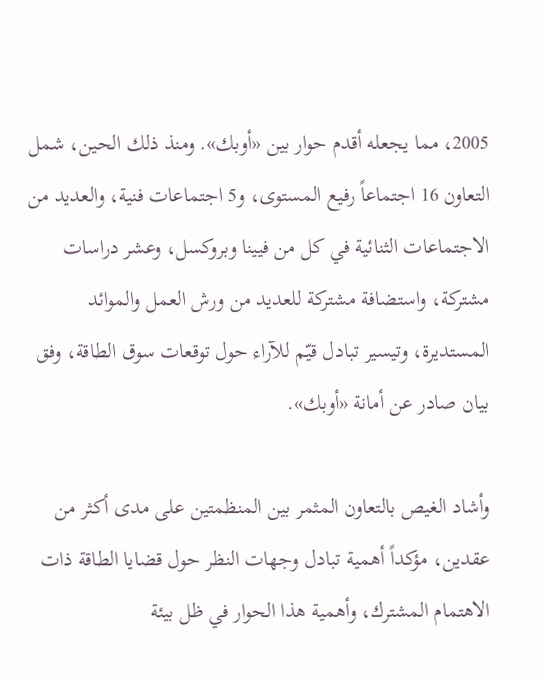2005، مما يجعله أقدم حوار بين «أوبك». ومنذ ذلك الحين، شمل التعاون 16 اجتماعاً رفيع المستوى، و5 اجتماعات فنية، والعديد من الاجتماعات الثنائية في كل من فيينا وبروكسل، وعشر دراسات مشتركة، واستضافة مشتركة للعديد من ورش العمل والموائد المستديرة، وتيسير تبادل قيّم للآراء حول توقعات سوق الطاقة، وفق بيان صادر عن أمانة «أوبك».

وأشاد الغيص بالتعاون المثمر بين المنظمتين على مدى أكثر من عقدين، مؤكداً أهمية تبادل وجهات النظر حول قضايا الطاقة ذات الاهتمام المشترك، وأهمية هذا الحوار في ظل بيئة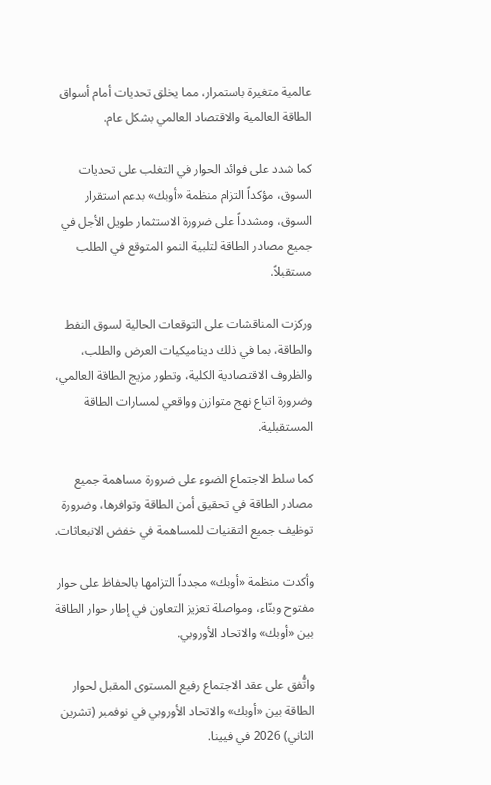عالمية متغيرة باستمرار، مما يخلق تحديات أمام أسواق الطاقة العالمية والاقتصاد العالمي بشكل عام.

كما شدد على فوائد الحوار في التغلب على تحديات السوق، مؤكداً التزام منظمة «أوبك» بدعم استقرار السوق، ومشدداً على ضرورة الاستثمار طويل الأجل في جميع مصادر الطاقة لتلبية النمو المتوقع في الطلب مستقبلاً.

وركزت المناقشات على التوقعات الحالية لسوق النفط والطاقة، بما في ذلك ديناميكيات العرض والطلب، والظروف الاقتصادية الكلية، وتطور مزيج الطاقة العالمي، وضرورة اتباع نهج متوازن وواقعي لمسارات الطاقة المستقبلية.

كما سلط الاجتماع الضوء على ضرورة مساهمة جميع مصادر الطاقة في تحقيق أمن الطاقة وتوافرها، وضرورة توظيف جميع التقنيات للمساهمة في خفض الانبعاثات.

وأكدت منظمة «أوبك» مجدداً التزامها بالحفاظ على حوار مفتوح وبنّاء، ومواصلة تعزيز التعاون في إطار حوار الطاقة بين «أوبك» والاتحاد الأوروبي.

واتُّفق على عقد الاجتماع رفيع المستوى المقبل لحوار الطاقة بين «أوبك» والاتحاد الأوروبي في نوفمبر (تشرين الثاني) 2026 في فيينا.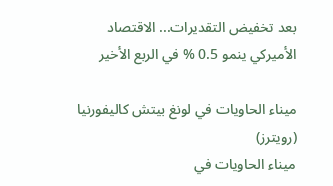بعد تخفيض التقديرات... الاقتصاد الأميركي ينمو 0.5 % في الربع الأخير

ميناء الحاويات في لونغ بيتش كاليفورنيا (رويترز)
ميناء الحاويات في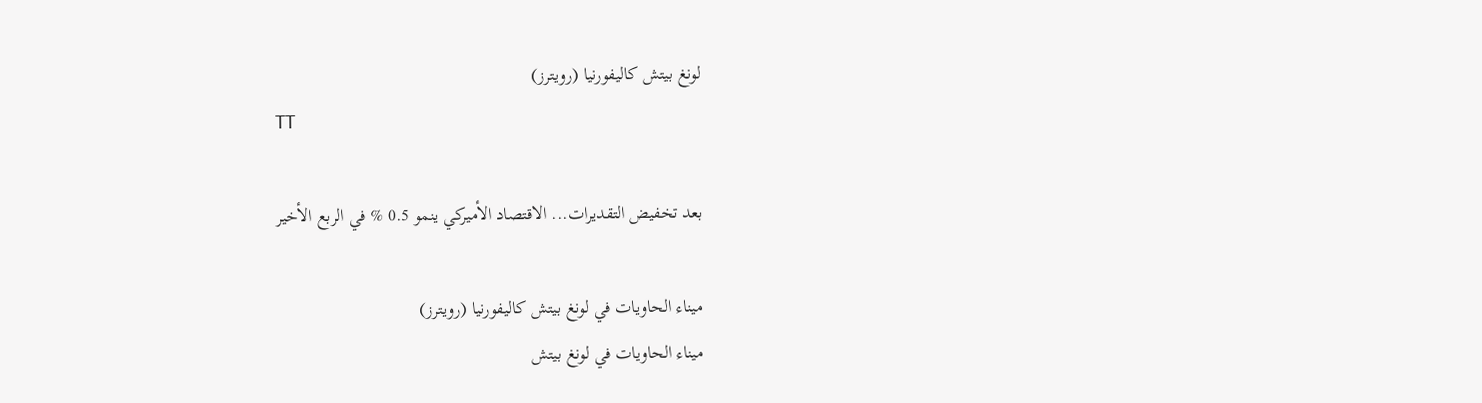لونغ بيتش كاليفورنيا (رويترز)
TT

بعد تخفيض التقديرات... الاقتصاد الأميركي ينمو 0.5 % في الربع الأخير

ميناء الحاويات في لونغ بيتش كاليفورنيا (رويترز)
ميناء الحاويات في لونغ بيتش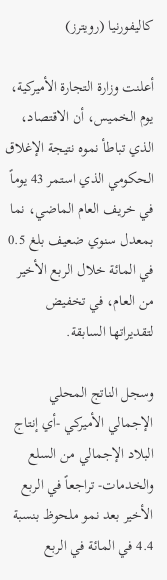كاليفورنيا (رويترز)

أعلنت وزارة التجارة الأميركية، يوم الخميس، أن الاقتصاد، الذي تباطأ نموه نتيجة الإغلاق الحكومي الذي استمر 43 يوماً في خريف العام الماضي، نما بمعدل سنوي ضعيف بلغ 0.5 في المائة خلال الربع الأخير من العام، في تخفيض لتقديراتها السابقة.

وسجل الناتج المحلي الإجمالي الأميركي -أي إنتاج البلاد الإجمالي من السلع والخدمات- تراجعاً في الربع الأخير بعد نمو ملحوظ بنسبة 4.4 في المائة في الربع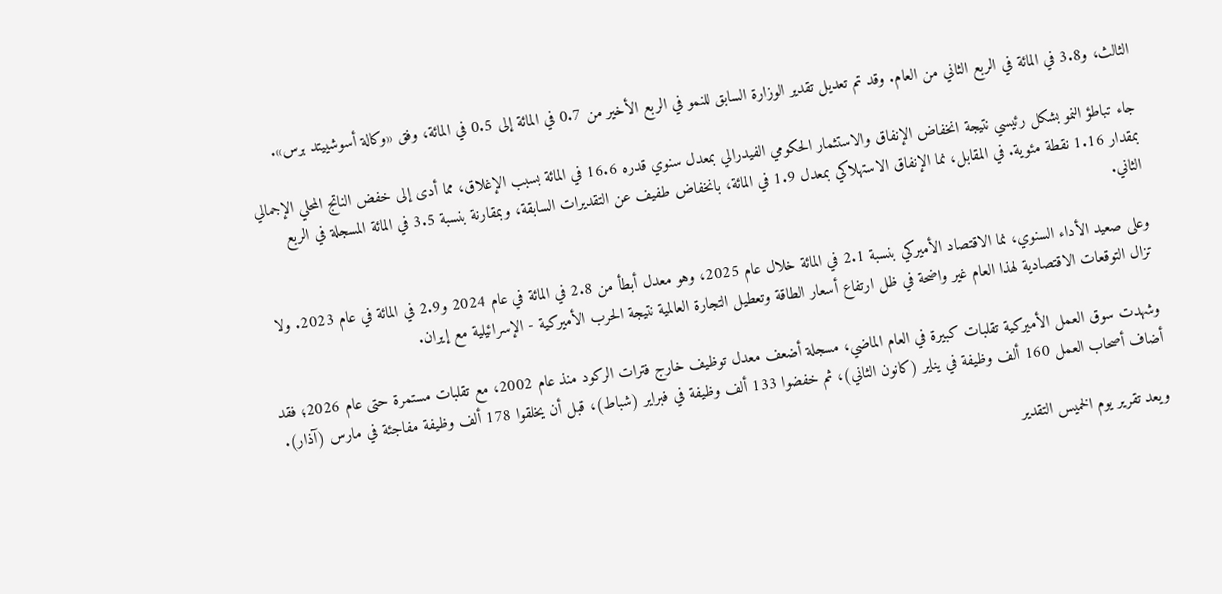الثالث، و3.8 في المائة في الربع الثاني من العام. وقد تم تعديل تقدير الوزارة السابق للنمو في الربع الأخير من 0.7 في المائة إلى 0.5 في المائة، وفق «وكالة أسوشييتد برس».

جاء تباطؤ النمو بشكل رئيسي نتيجة انخفاض الإنفاق والاستثمار الحكومي الفيدرالي بمعدل سنوي قدره 16.6 في المائة بسبب الإغلاق، مما أدى إلى خفض الناتج المحلي الإجمالي بمقدار 1.16 نقطة مئوية. في المقابل، نما الإنفاق الاستهلاكي بمعدل 1.9 في المائة، بانخفاض طفيف عن التقديرات السابقة، وبمقارنة بنسبة 3.5 في المائة المسجلة في الربع الثاني.

وعلى صعيد الأداء السنوي، نما الاقتصاد الأميركي بنسبة 2.1 في المائة خلال عام 2025، وهو معدل أبطأ من 2.8 في المائة في عام 2024 و2.9 في المائة في عام 2023. ولا تزال التوقعات الاقتصادية لهذا العام غير واضحة في ظل ارتفاع أسعار الطاقة وتعطيل التجارة العالمية نتيجة الحرب الأميركية - الإسرائيلية مع إيران.

وشهدت سوق العمل الأميركية تقلبات كبيرة في العام الماضي، مسجلة أضعف معدل توظيف خارج فترات الركود منذ عام 2002، مع تقلبات مستمرة حتى عام 2026؛ فقد أضاف أصحاب العمل 160 ألف وظيفة في يناير (كانون الثاني)، ثم خفضوا 133 ألف وظيفة في فبراير (شباط)، قبل أن يخلقوا 178 ألف وظيفة مفاجئة في مارس (آذار).

ويعد تقرير يوم الخميس التقدير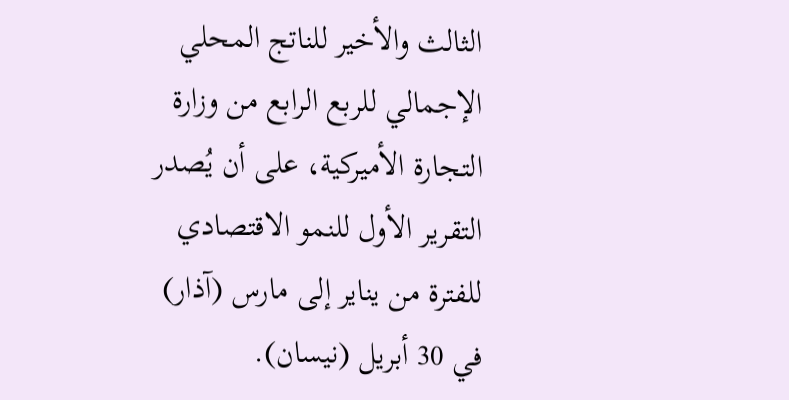الثالث والأخير للناتج المحلي الإجمالي للربع الرابع من وزارة التجارة الأميركية، على أن يُصدر التقرير الأول للنمو الاقتصادي للفترة من يناير إلى مارس (آذار) في 30 أبريل (نيسان).